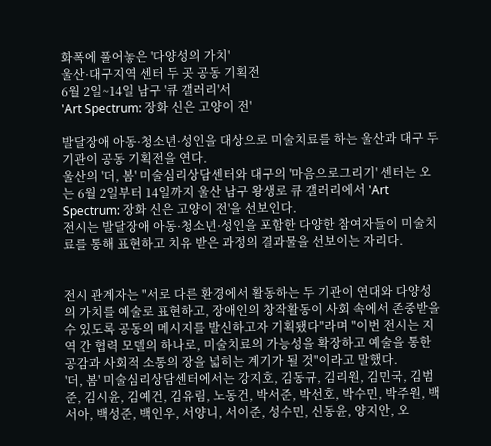화폭에 풀어놓은 '다양성의 가치'
울산·대구지역 센터 두 곳 공동 기획전
6월 2일~14일 남구 '큐 갤러리'서
'Art Spectrum: 장화 신은 고양이 전'

발달장애 아동·청소년·성인을 대상으로 미술치료를 하는 울산과 대구 두 기관이 공동 기획전을 연다.
울산의 '더, 봄' 미술심리상담센터와 대구의 '마음으로그리기' 센터는 오는 6월 2일부터 14일까지 울산 남구 왕생로 큐 갤러리에서 'Art Spectrum: 장화 신은 고양이 전'을 선보인다.
전시는 발달장애 아동·청소년·성인을 포함한 다양한 참여자들이 미술치료를 통해 표현하고 치유 받은 과정의 결과물을 선보이는 자리다.


전시 관계자는 "서로 다른 환경에서 활동하는 두 기관이 연대와 다양성의 가치를 예술로 표현하고, 장애인의 창작활동이 사회 속에서 존중받을 수 있도록 공동의 메시지를 발신하고자 기획됐다"라며 "이번 전시는 지역 간 협력 모델의 하나로, 미술치료의 가능성을 확장하고 예술을 통한 공감과 사회적 소통의 장을 넓히는 계기가 될 것"이라고 말했다.
'더, 봄' 미술심리상담센터에서는 강지호, 김동규, 김리원, 김민국, 김범준, 김시윤, 김예건, 김유림, 노동건, 박서준, 박선호, 박수민, 박주원, 백서아, 백성준, 백인우, 서양니, 서이준, 성수민, 신동윤, 양지안, 오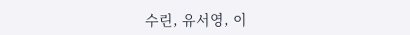수린, 유서영, 이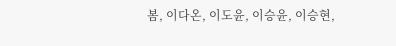봄, 이다온, 이도윤, 이승윤, 이승현,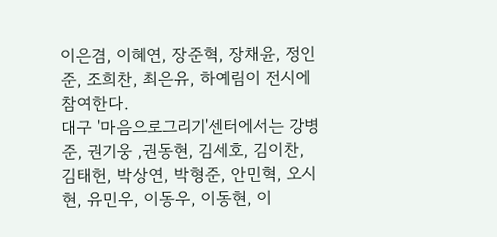이은겸, 이혜연, 장준혁, 장채윤, 정인준, 조희찬, 최은유, 하예림이 전시에 참여한다.
대구 '마음으로그리기'센터에서는 강병준, 권기웅 ,권동현, 김세호, 김이찬, 김태헌, 박상연, 박형준, 안민혁, 오시현, 유민우, 이동우, 이동현, 이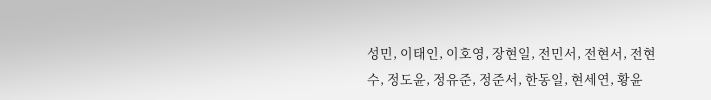성민, 이태인, 이호영, 장현일, 전민서, 전현서, 전현수, 정도윤, 정유준, 정준서, 한동일, 현세연, 황윤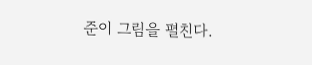준이 그림을 펼친다.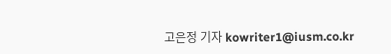고은정 기자 kowriter1@iusm.co.kr